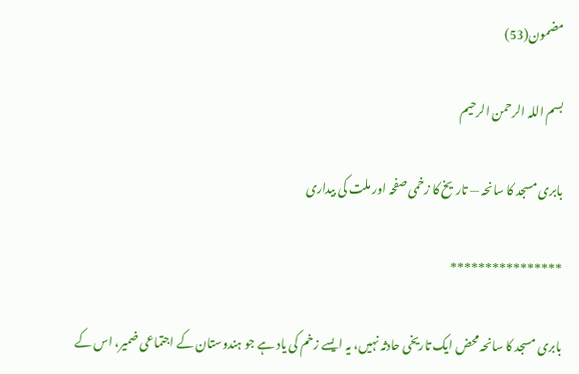مضمون(53)

بسم اللہ الرحمن الرحیم

بابری مسجد کا سانحہ — تاریخ کا زخمی صفحہ اور ملت کی بیداری

****************

بابری مسجد کا سانحہ محض ایک تاریخی حادثہ نہیں، یہ ایسے زخم کی یاد ہے جو ہندوستان کے اجتماعی ضمیر، اس کے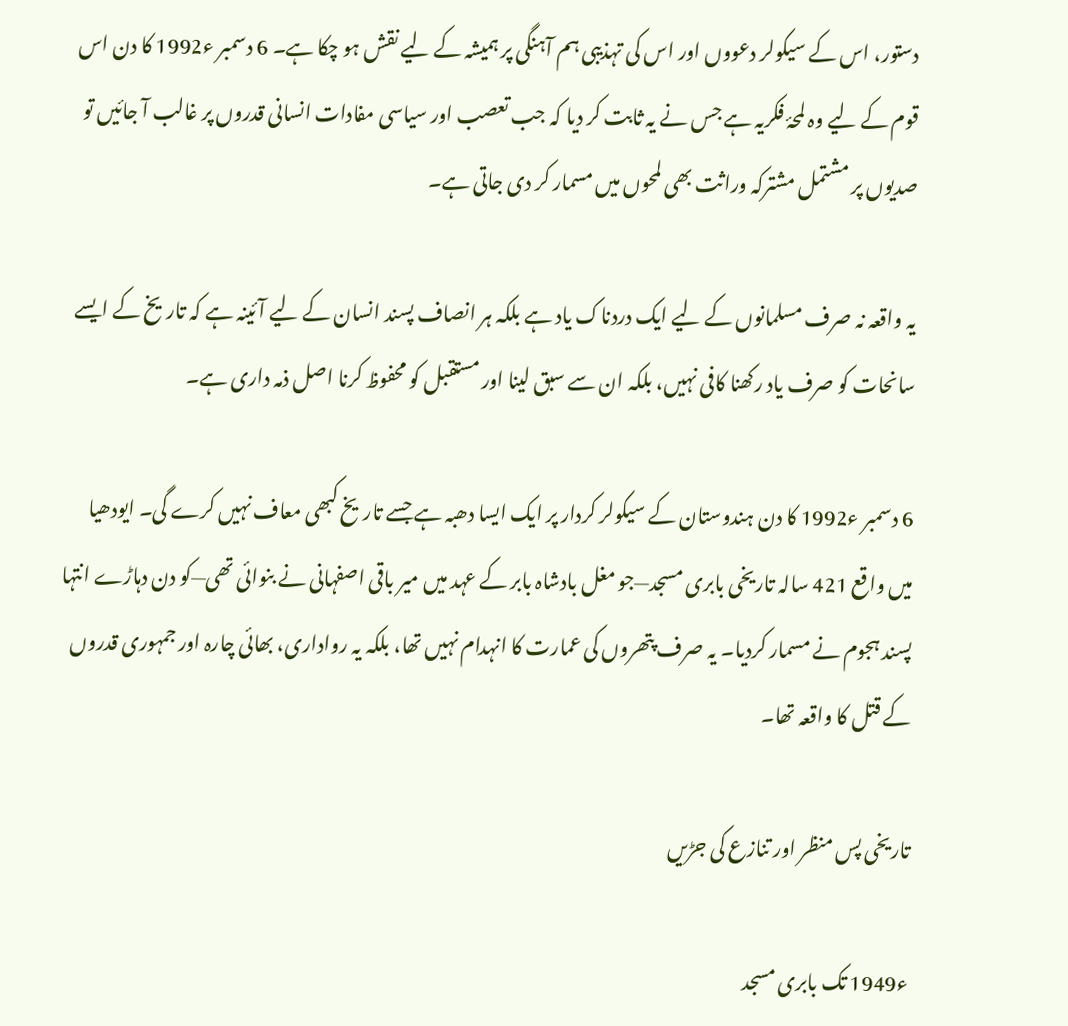دستور، اس کے سیکولر دعووں اور اس کی تہذیبی ہم آہنگی پر ہمیشہ کے لیے نقش ہو چکا ہے۔ 6 دسمبر ء1992 کا دن اس قوم کے لیے وہ لمحۂ فکریہ ہے جس نے یہ ثابت کر دیا کہ جب تعصب اور سیاسی مفادات انسانی قدروں پر غالب آ جائیں تو صدیوں پر مشتمل مشترکہ وراثت بھی لمحوں میں مسمار کر دی جاتی ہے۔

یہ واقعہ نہ صرف مسلمانوں کے لیے ایک دردناک یاد ہے بلکہ ہر انصاف پسند انسان کے لیے آئینہ ہے کہ تاریخ کے ایسے سانحات کو صرف یاد رکھنا کافی نہیں، بلکہ ان سے سبق لینا اور مستقبل کو محفوظ کرنا اصل ذمہ داری ہے۔

6 دسمبر ء1992 کا دن ہندوستان کے سیکولر کردار پر ایک ایسا دھبہ ہے جسے تاریخ کبھی معاف نہیں کرے گی۔ ایودھیا میں واقع 421 سالہ تاریخی بابری مسجد—جو مغل بادشاہ بابر کے عہد میں میر باقی اصفہانی نے بنوائی تھی—کو دن دہاڑے انتہا پسند ہجوم نے مسمار کردیا۔ یہ صرف پتھروں کی عمارت کا انہدام نہیں تھا، بلکہ یہ رواداری، بھائی چارہ اور جمہوری قدروں کے قتل کا واقعہ تھا۔

تاریخی پس منظر اور تنازع کی جڑیں

ء1949 تک بابری مسجد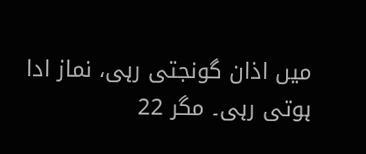میں اذان گونجتی رہی، نماز ادا ہوتی رہی۔ مگر 22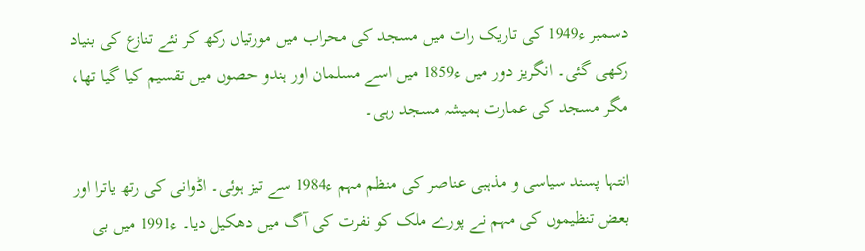دسمبر ء1949 کی تاریک رات میں مسجد کی محراب میں مورتیاں رکھ کر نئے تنازع کی بنیاد رکھی گئی۔ انگریز دور میں ء1859 میں اسے مسلمان اور ہندو حصوں میں تقسیم کیا گیا تھا، مگر مسجد کی عمارت ہمیشہ مسجد رہی۔

انتہا پسند سیاسی و مذہبی عناصر کی منظم مہم ء1984 سے تیز ہوئی۔ اڈوانی کی رتھ یاترا اور بعض تنظیموں کی مہم نے پورے ملک کو نفرت کی آگ میں دھکیل دیا۔ ء1991 میں بی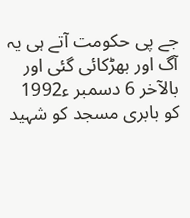جے پی حکومت آتے ہی یہ آگ اور بھڑکائی گئی اور بالآخر 6 دسمبر ء1992 کو بابری مسجد کو شہید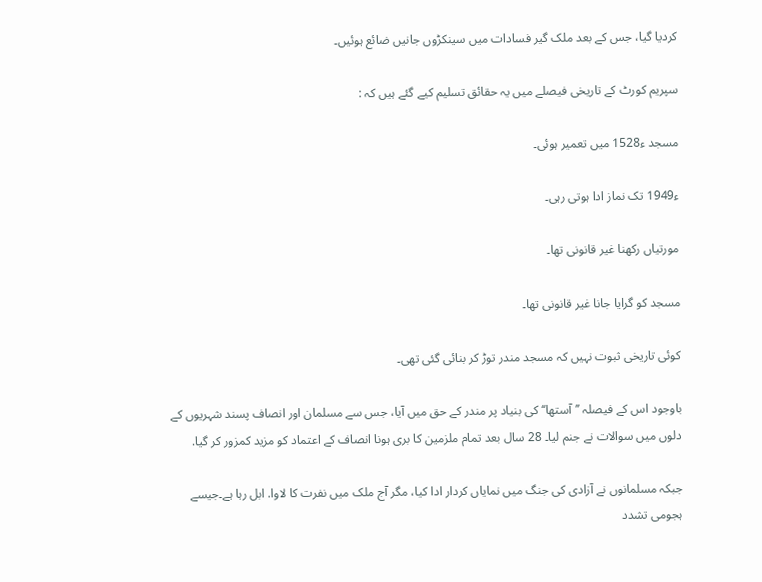کردیا گیا، جس کے بعد ملک گیر فسادات میں سینکڑوں جانیں ضائع ہوئیں۔

سپریم کورٹ کے تاریخی فیصلے میں یہ حقائق تسلیم کیے گئے ہیں کہ :

مسجد ء1528 میں تعمیر ہوئی۔

ء1949 تک نماز ادا ہوتی رہی۔

مورتیاں رکھنا غیر قانونی تھا۔

مسجد کو گرایا جانا غیر قانونی تھا۔

کوئی تاریخی ثبوت نہیں کہ مسجد مندر توڑ کر بنائی گئی تھی۔

باوجود اس کے فیصلہ ’’آستھا‘‘ کی بنیاد پر مندر کے حق میں آیا، جس سے مسلمان اور انصاف پسند شہریوں کے دلوں میں سوالات نے جنم لیا۔ 28 سال بعد تمام ملزمین کا بری ہونا انصاف کے اعتماد کو مزید کمزور کر گیا.

جبکہ مسلمانوں نے آزادی کی جنگ میں نمایاں کردار ادا کیا، مگر آج ملک میں نفرت کا لاوا. ابل رہا ہے۔جیسے ہجومی تشدد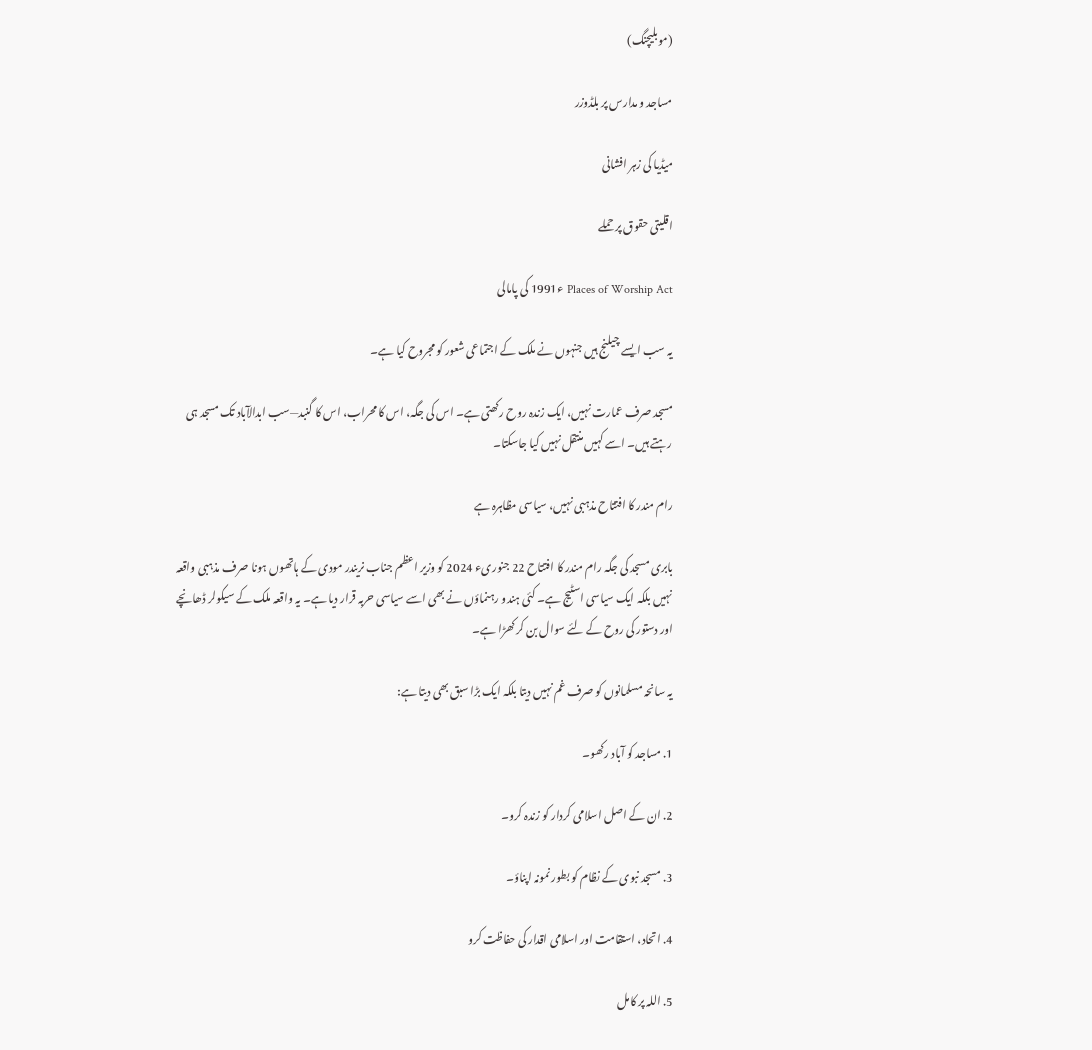(موبلیچنگ)

مساجد و مدارس پر بلڈوزر

میڈیا کی زہر افشانی

اقلیتی حقوق پر حملے

Places of Worship Act ء1991 کی پامالی

یہ سب ایسے چیلنج ہیں جنہوں نے ملک کے اجتماعی شعور کو مجروح کیا ہے۔

مسجد صرف عمارت نہیں، ایک زندہ روح رکھتی ہے۔ اس کی جگہ، اس کا محراب، اس کا گنبد—سب ابدالآباد تک مسجد ہی رہتے ہیں۔ اسے کہیں منتقل نہیں کیا جاسکتا۔

رام مندر کا افتتاح مذہبی نہیں، سیاسی مظاہرہ ہے

بابری مسجد کی جگہ رام مندر کا افتتاح 22 جنوریء 2024 کو وزیر اعظم جناب نریندر مودی کے ہاتھوں ہونا صرف مذہبی واقعہ نہیں بلکہ ایک سیاسی اسٹیج ہے۔ کئی ہندو رہنماؤں نے بھی اسے سیاسی حربہ قرار دیا ہے۔ یہ واقعہ ملک کے سیکولر ڈھانچے اور دستور کی روح کے لئے سوال بن کر کھڑا ہے۔

یہ سانحہ مسلمانوں کو صرف غم نہیں دیتا بلکہ ایک بڑا سبق بھی دیتا ہے:

1. مساجد کو آباد رکھو۔

2. ان کے اصل اسلامی کردار کو زندہ کرو۔

3. مسجد نبوی کے نظام کو بطور نمونہ اپناؤ۔

4. اتحاد، استقامت اور اسلامی اقدار کی حفاظت کرو

5. اللہ پر کامل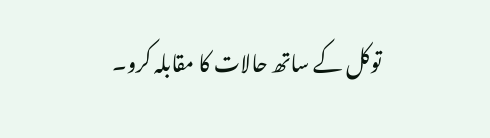توکل کے ساتھ حالات کا مقابلہ کرو۔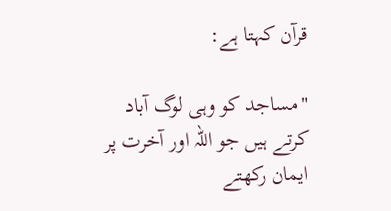قرآن کہتا ہے:

"مساجد کو وہی لوگ آباد کرتے ہیں جو اللہ اور آخرت پر ایمان رکھتے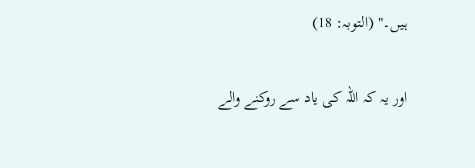ہیں۔" (التوبہ: 18)

اور یہ کہ اللہ کی یاد سے روکنے والے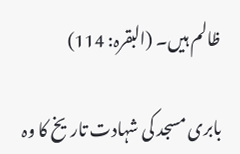ظالم ہیں۔ (البقرہ: 114)

بابری مسجد کی شہادت تاریخ کا وہ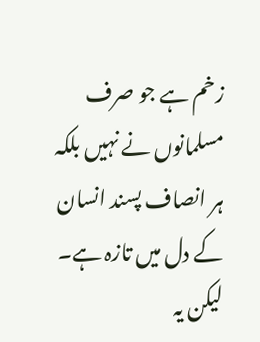زخم ہے جو صرف مسلمانوں نے نہیں بلکہ ہر انصاف پسند انسان کے دل میں تازہ ہے۔ لیکن یہ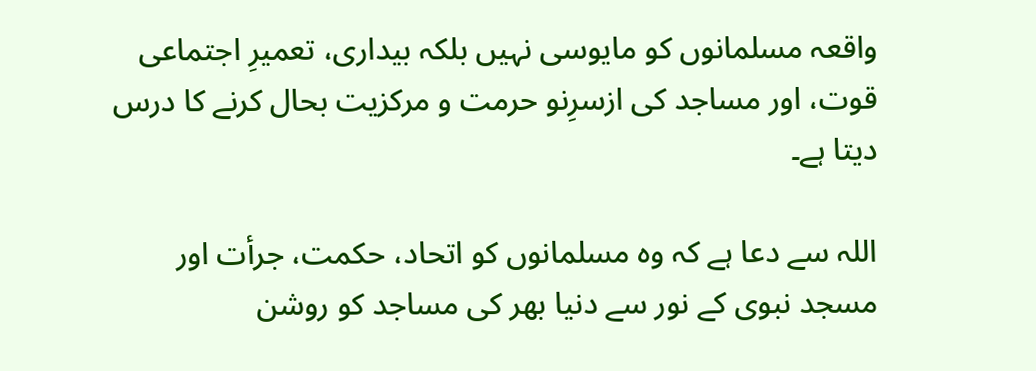واقعہ مسلمانوں کو مایوسی نہیں بلکہ بیداری، تعمیرِ اجتماعی قوت، اور مساجد کی ازسرِنو حرمت و مرکزیت بحال کرنے کا درس دیتا ہے۔

اللہ سے دعا ہے کہ وہ مسلمانوں کو اتحاد، حکمت، جرأت اور مسجد نبوی کے نور سے دنیا بھر کی مساجد کو روشن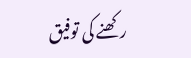رکھنے کی توفیق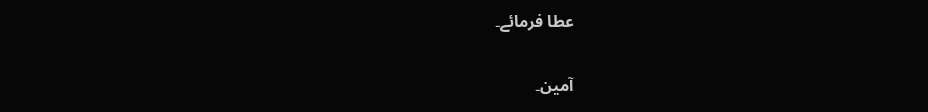عطا فرمائے۔

آمین۔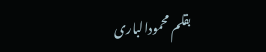بقلم محمودالباری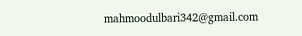mahmoodulbari342@gmail.com